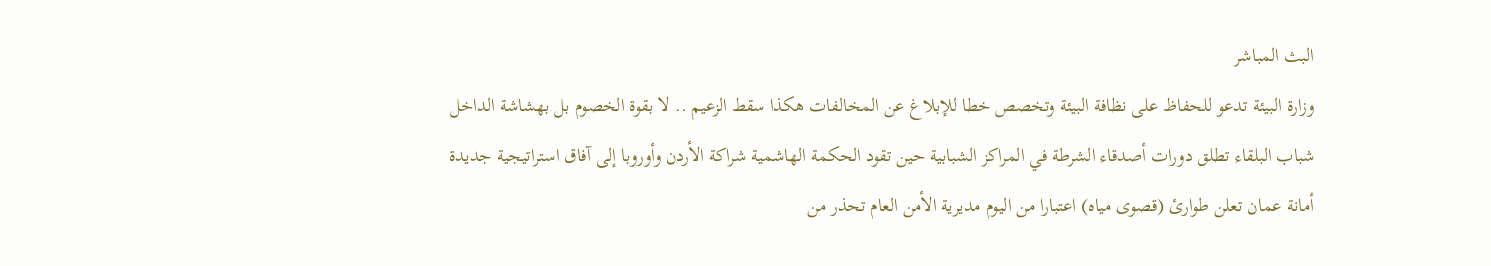البث المباشر
وزارة البيئة تدعو للحفاظ على نظافة البيئة وتخصص خطا للإبلاغ عن المخالفات هكذا سقط الزعيم .. لا بقوة الخصوم بل بهشاشة الداخل شباب البلقاء تطلق دورات أصدقاء الشرطة في المراكز الشبابية حين تقود الحكمة الهاشمية شراكة الأردن وأوروبا إلى آفاق استراتيجية جديدة أمانة عمان تعلن طوارئ (قصوى مياه) اعتبارا من اليوم مديرية الأمن العام تحذر من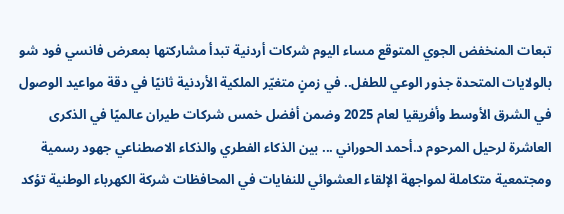تبعات المنخفض الجوي المتوقع مساء اليوم شركات أردنية تبدأ مشاركتها بمعرض فانسي فود شو بالولايات المتحدة جذور الوعي للطفل.. في زمنٍ متغيّر الملكية الأردنية ثانيًا في دقة مواعيد الوصول في الشرق الأوسط وأفريقيا لعام 2025 وضمن أفضل خمس شركات طيران عالميًا في الذكرى العاشرة لرحيل المرحوم د.أحمد الحوراني ... بين الذكاء الفطري والذكاء الاصطناعي جهود رسمية ومجتمعية متكاملة لمواجهة الإلقاء العشوائي للنفايات في المحافظات شركة الكهرباء الوطنية تؤكد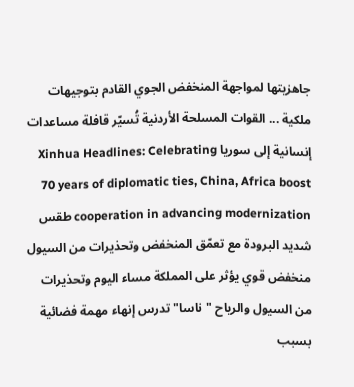جاهزيتها لمواجهة المنخفض الجوي القادم بتوجيهات ملكية ... القوات المسلحة الأردنية تُسيّر قافلة مساعدات إنسانية إلى سوريا Xinhua Headlines: Celebrating 70 years of diplomatic ties, China, Africa boost cooperation in advancing modernization طقس شديد البرودة مع تعمّق المنخفض وتحذيرات من السيول منخفض قوي يؤثر على المملكة مساء اليوم وتحذيرات من السيول والرياح "ناسا" تدرس إنهاء مهمة فضائية بسبب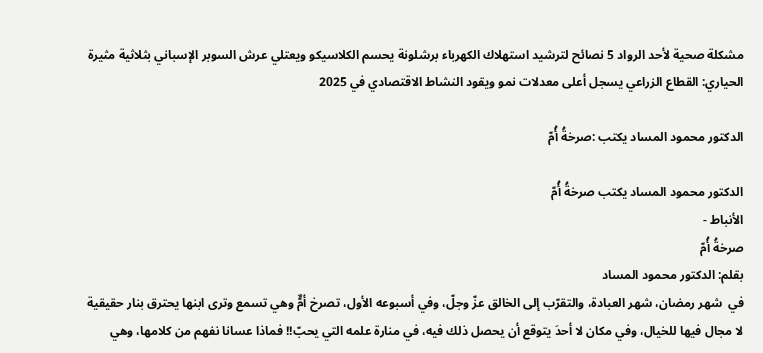مشكلة صحية لأحد الرواد 5 نصائح لترشيد استهلاك الكهرباء برشلونة يحسم الكلاسيكو ويعتلي عرش السوبر الإسباني بثلاثية مثيرة الحياري: القطاع الزراعي يسجل أعلى معدلات نمو ويقود النشاط الاقتصادي في 2025

الدكتور محمود المساد يكتب :صرخةُ أُمّ

الدكتور محمود المساد يكتب صرخةُ أُمّ
الأنباط -
صرخةُ أُمّ
بقلم: الدكتور محمود المساد
في  شهر رمضان، شهر العبادة، والتقرّب إلى الخالق عزّ وجلّ، وفي أسبوعه الأول، تصرخ أمٌّ وهي تسمع وترى ابنها يحترق بنار حقيقية لا مجال فيها للخيال، وفي مكان لا أحدَ يتوقع أن يحصل ذلك فيه، في منارة علمه التي يحبّ!! فماذا عسانا نفهم من كلامها، وهي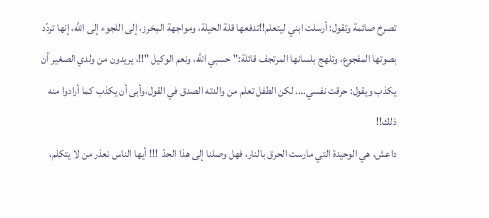تصرخ صائمة وتقول: أرسلت ابني ليتعلم!!تدفعها قلة الحيلة، ومواجهة المِخرز، إلى اللجوء إلى الله، إنها تردّد بصوتها المفجوع، وتلهج بلسانها المرتجف قائلة:" حسبي الله، ونعم الوكيل "!!، يريدون من ولدي الصغير أن يكذب ويقول: حرقت نفسي…. لكن الطفل تعلم من والدته الصدق في القول،وأبى أن يكذب كما أرادوا منه ذلك!!
داعش، هي الوحيدة التي مارست الحرق بالنار، فهل وصلنا إلى هذا الحدّ  !!! أيها الناس نعذر من لا يتكلم،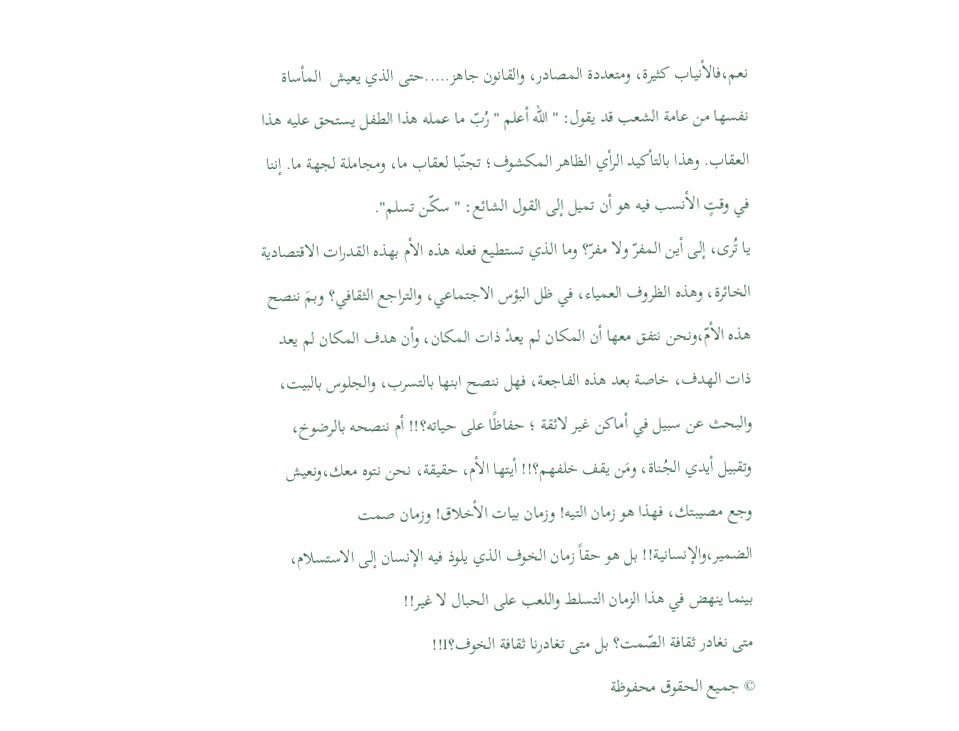نعم،فالأنياب كثيرة، ومتعددة المصادر، والقانون جاهز…..حتى الذي يعيش  المأساة نفسها من عامة الشعب قد يقول: " الله أعلم " رُبّ ما عمله هذا الطفل يستحق عليه هذا العقاب. وهذا بالتأكيد الرأي الظاهر المكشوف؛ تجنّبا لعقاب ما، ومجاملة لجهة ما. إننا في وقتٍ الأنسب فيه هو أن تميل إلى القول الشائع: " سكّن تسلم".
يا تُرى، إلى أين المفرّ ولا مفرّ؟ وما الذي تستطيع فعله هذه الأم بهذه القدرات الاقتصادية الخائرة، وهذه الظروف العمياء، في ظل البؤس الاجتماعي، والتراجع الثقافي؟ وبمَ ننصح هذه الأمّ،ونحن نتفق معها أن المكان لم يعدْ ذات المكان، وأن هدف المكان لم يعد ذات الهدف، خاصة بعد هذه الفاجعة، فهل ننصح ابنها بالتسرب، والجلوس بالبيت، والبحث عن سبيل في أماكن غير لائقة ؛ حفاظًا على حياته؟!! أم ننصحه بالرضوخ، وتقبيل أيدي الجُناة، ومَن يقف خلفهم؟!! أيتها الأم، حقيقة، نحن نتوه معك،ونعيش وجع مصيبتك، فهذا هو زمان التيه! وزمان بيات الأخلاق! وزمان صمت الضمير،والإنسانية!! بل هو حقاً زمان الخوف الذي يلوذ فيه الإنسان إلى الاستسلام، بينما ينهض في هذا الزمان التسلط واللعب على الحبال لا غير!!
متى نغادر ثقافة الصّمت؟ بل متى تغادرنا ثقافة الخوف؟I!!
© جميع الحقوق محفوظة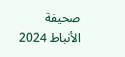صحيفة الأنباط 2024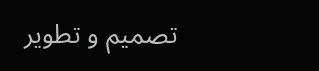تصميم و تطوير